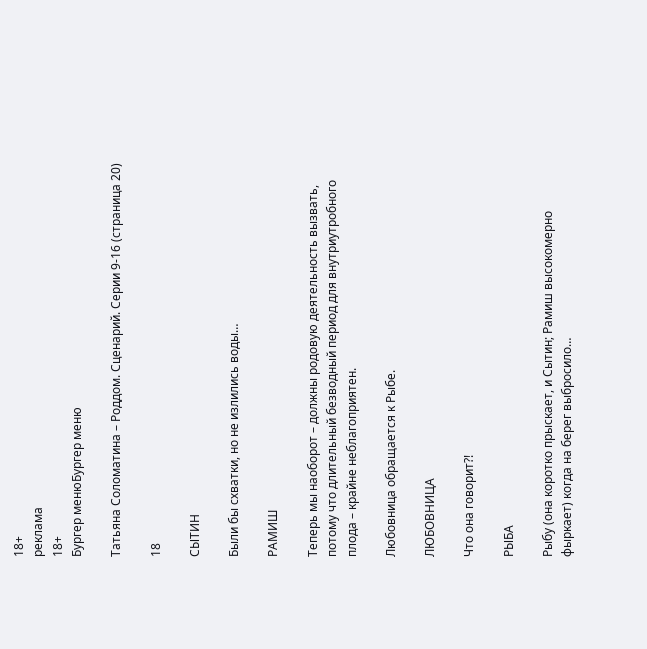18+
реклама
18+
Бургер менюБургер меню

Татьяна Соломатина – Роддом. Сценарий. Серии 9-16 (страница 20)

18

СЫТИН

Были бы схватки, но не излились воды…

РАМИШ

Теперь мы наоборот – должны родовую деятельность вызвать, потому что длительный безводный период для внутриутробного плода – крайне неблагоприятен.

Любовница обращается к Рыбе.

ЛЮБОВНИЦА

Что она говорит?!

РЫБА

Рыбу (она коротко прыскает, и Сытин; Рамиш высокомерно фыркает) когда на берег выбросило…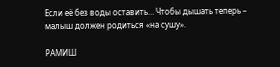Если её без воды оставить… Чтобы дышать теперь – малыш должен родиться «на сушу».

РАМИШ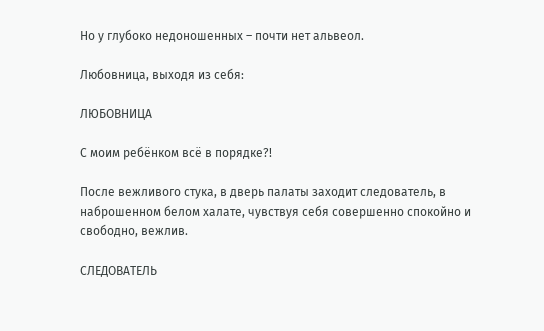Но у глубоко недоношенных – почти нет альвеол.

Любовница, выходя из себя:

ЛЮБОВНИЦА

С моим ребёнком всё в порядке?!

После вежливого стука, в дверь палаты заходит следователь, в наброшенном белом халате, чувствуя себя совершенно спокойно и свободно, вежлив.

СЛЕДОВАТЕЛЬ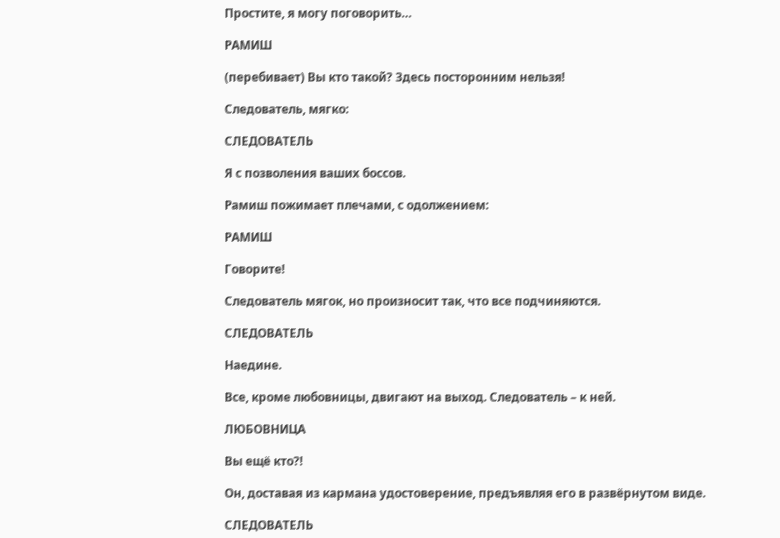Простите, я могу поговорить…

РАМИШ

(перебивает) Вы кто такой? Здесь посторонним нельзя!

Следователь, мягко:

СЛЕДОВАТЕЛЬ

Я с позволения ваших боссов.

Рамиш пожимает плечами, с одолжением:

РАМИШ

Говорите!

Следователь мягок, но произносит так, что все подчиняются.

СЛЕДОВАТЕЛЬ

Наедине.

Все, кроме любовницы, двигают на выход. Следователь – к ней.

ЛЮБОВНИЦА

Вы ещё кто?!

Он, доставая из кармана удостоверение, предъявляя его в развёрнутом виде.

СЛЕДОВАТЕЛЬ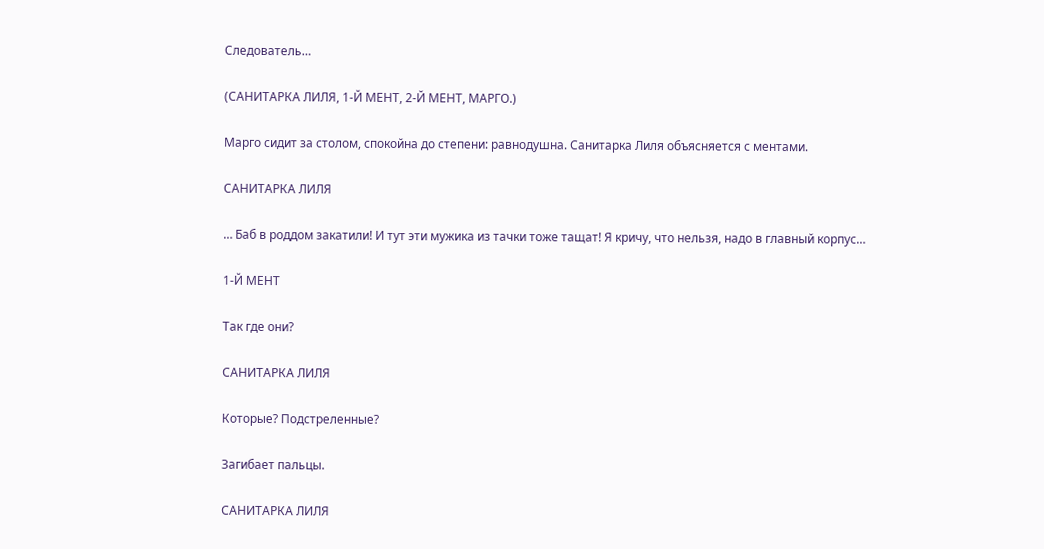Следователь…

(САНИТАРКА ЛИЛЯ, 1-Й МЕНТ, 2-Й МЕНТ, МАРГО.)

Марго сидит за столом, спокойна до степени: равнодушна. Санитарка Лиля объясняется с ментами.

САНИТАРКА ЛИЛЯ

… Баб в роддом закатили! И тут эти мужика из тачки тоже тащат! Я кричу, что нельзя, надо в главный корпус…

1-Й МЕНТ

Так где они?

САНИТАРКА ЛИЛЯ

Которые? Подстреленные?

Загибает пальцы.

САНИТАРКА ЛИЛЯ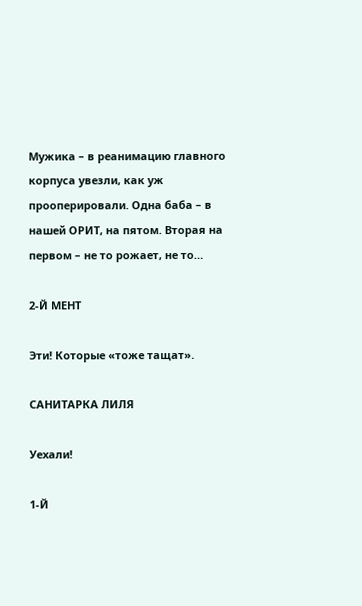Мужика – в реанимацию главного корпуса увезли, как уж прооперировали. Одна баба – в нашей ОРИТ, на пятом. Вторая на первом – не то рожает, не то…

2-Й МЕНТ

Эти! Которые «тоже тащат».

САНИТАРКА ЛИЛЯ

Уехали!

1-Й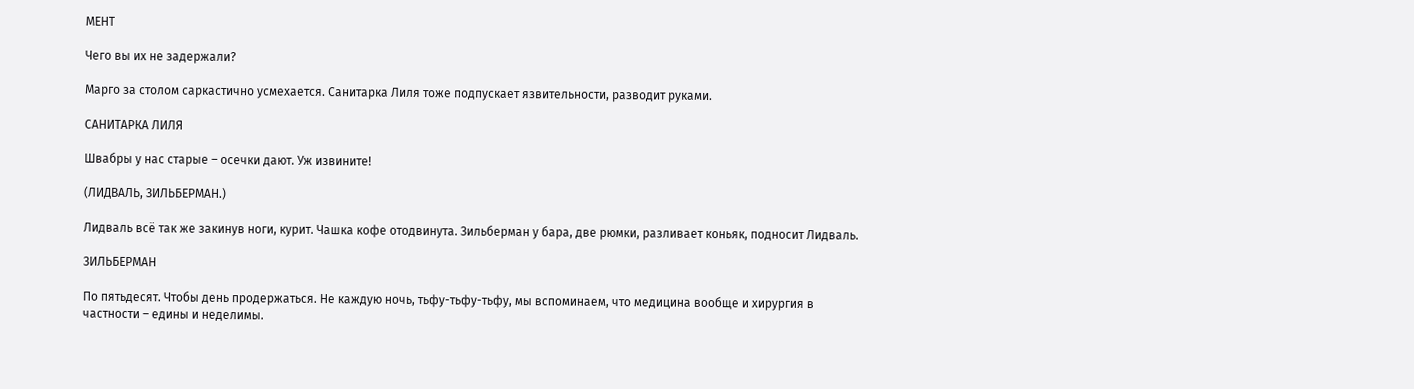МЕНТ

Чего вы их не задержали?

Марго за столом саркастично усмехается. Санитарка Лиля тоже подпускает язвительности, разводит руками.

САНИТАРКА ЛИЛЯ

Швабры у нас старые – осечки дают. Уж извините!

(ЛИДВАЛЬ, ЗИЛЬБЕРМАН.)

Лидваль всё так же закинув ноги, курит. Чашка кофе отодвинута. Зильберман у бара, две рюмки, разливает коньяк, подносит Лидваль.

ЗИЛЬБЕРМАН

По пятьдесят. Чтобы день продержаться. Не каждую ночь, тьфу-тьфу-тьфу, мы вспоминаем, что медицина вообще и хирургия в частности – едины и неделимы.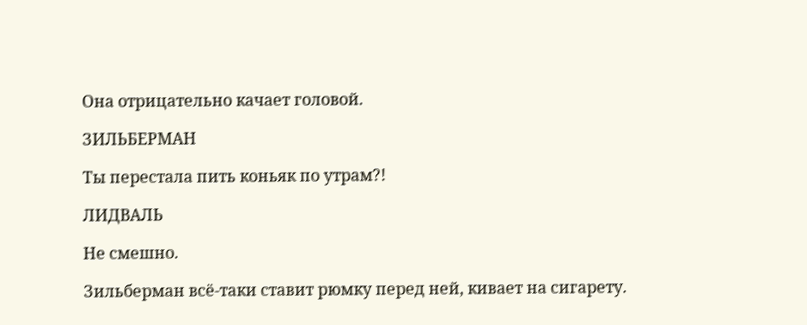Она отрицательно качает головой.

ЗИЛЬБЕРМАН

Ты перестала пить коньяк по утрам?!

ЛИДВАЛЬ

Не смешно.

Зильберман всё-таки ставит рюмку перед ней, кивает на сигарету.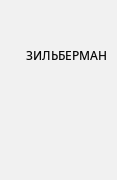ЗИЛЬБЕРМАН